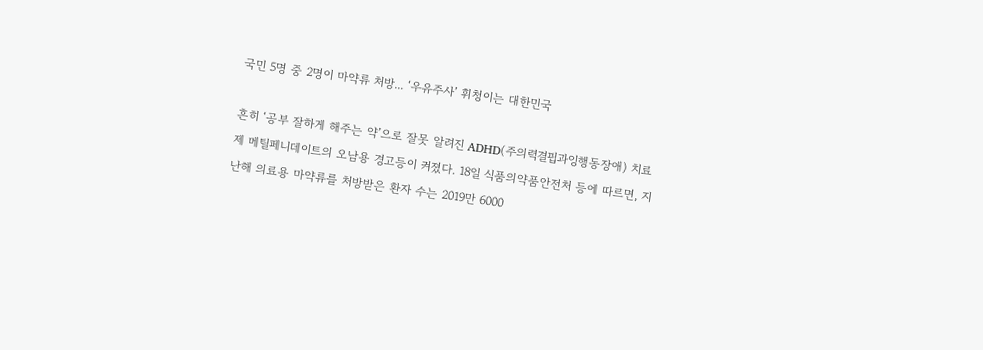국민 5명 중 2명이 마약류 처방... ‘우유주사’ 휘청이는 대한민국

흔히 ‘공부 잘하게 해주는 약’으로 잘못 알려진 ADHD(주의력결핍과잉행동장애) 치료제 메틸페니데이트의 오남용 경고등이 켜졌다. 18일 식품의약품안전처 등에 따르면, 지난해 의료용 마약류를 처방받은 환자 수는 2019만 6000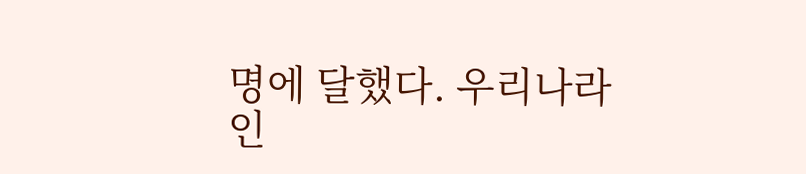명에 달했다. 우리나라 인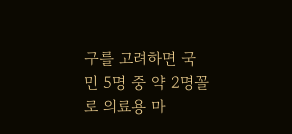구를 고려하면 국민 5명 중 약 2명꼴로 의료용 마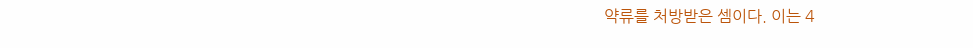약류를 처방받은 셈이다. 이는 4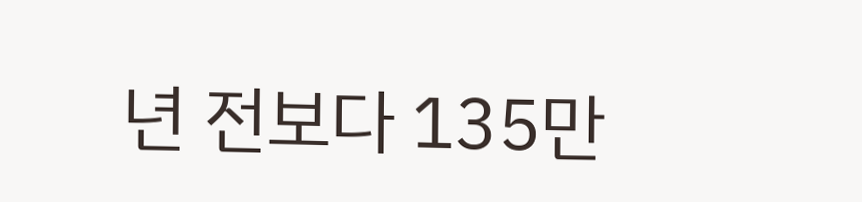년 전보다 135만